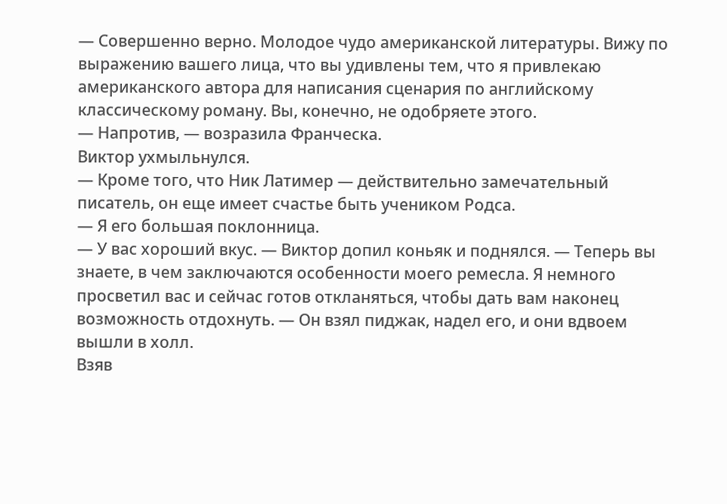— Совершенно верно. Молодое чудо американской литературы. Вижу по выражению вашего лица, что вы удивлены тем, что я привлекаю американского автора для написания сценария по английскому классическому роману. Вы, конечно, не одобряете этого.
— Напротив, — возразила Франческа.
Виктор ухмыльнулся.
— Кроме того, что Ник Латимер — действительно замечательный писатель, он еще имеет счастье быть учеником Родса.
— Я его большая поклонница.
— У вас хороший вкус. — Виктор допил коньяк и поднялся. — Теперь вы знаете, в чем заключаются особенности моего ремесла. Я немного просветил вас и сейчас готов откланяться, чтобы дать вам наконец возможность отдохнуть. — Он взял пиджак, надел его, и они вдвоем вышли в холл.
Взяв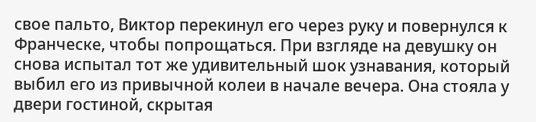свое пальто, Виктор перекинул его через руку и повернулся к Франческе, чтобы попрощаться. При взгляде на девушку он снова испытал тот же удивительный шок узнавания, который выбил его из привычной колеи в начале вечера. Она стояла у двери гостиной, скрытая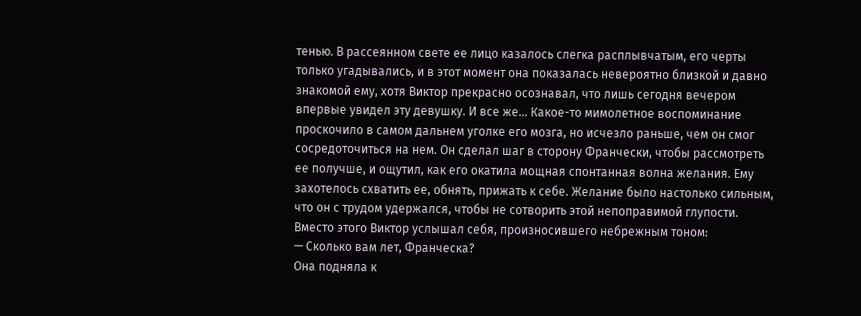тенью. В рассеянном свете ее лицо казалось слегка расплывчатым, его черты только угадывались, и в этот момент она показалась невероятно близкой и давно знакомой ему, хотя Виктор прекрасно осознавал, что лишь сегодня вечером впервые увидел эту девушку. И все же… Какое-то мимолетное воспоминание проскочило в самом дальнем уголке его мозга, но исчезло раньше, чем он смог сосредоточиться на нем. Он сделал шаг в сторону Франчески, чтобы рассмотреть ее получше, и ощутил, как его окатила мощная спонтанная волна желания. Ему захотелось схватить ее, обнять, прижать к себе. Желание было настолько сильным, что он с трудом удержался, чтобы не сотворить этой непоправимой глупости.
Вместо этого Виктор услышал себя, произносившего небрежным тоном:
— Сколько вам лет, Франческа?
Она подняла к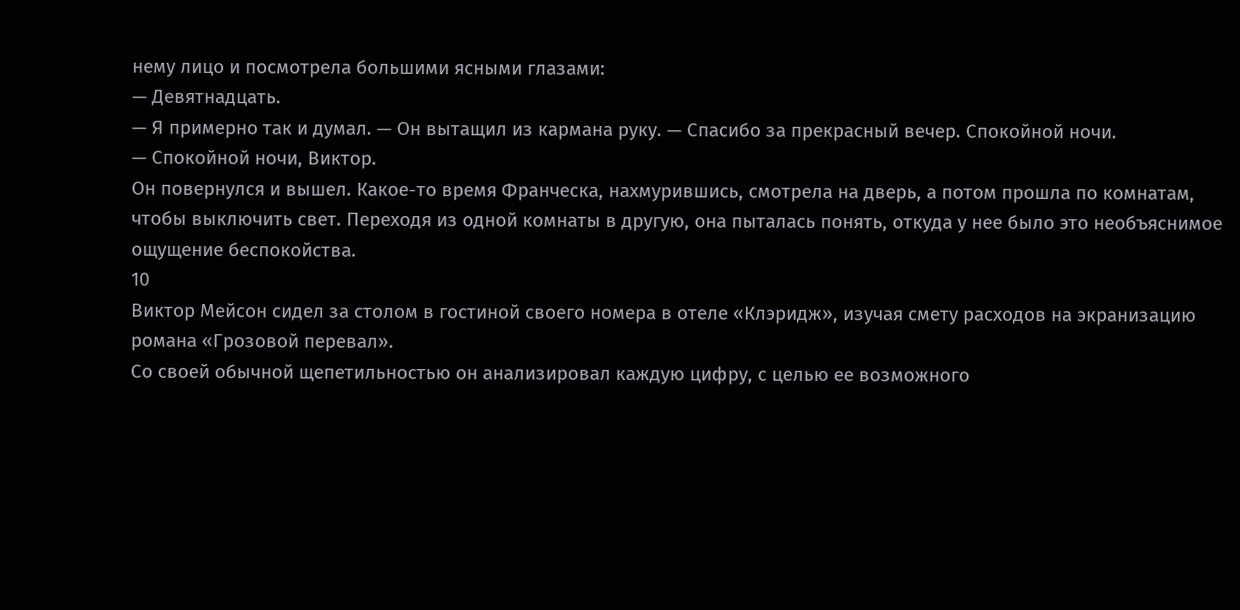нему лицо и посмотрела большими ясными глазами:
— Девятнадцать.
— Я примерно так и думал. — Он вытащил из кармана руку. — Спасибо за прекрасный вечер. Спокойной ночи.
— Спокойной ночи, Виктор.
Он повернулся и вышел. Какое-то время Франческа, нахмурившись, смотрела на дверь, а потом прошла по комнатам, чтобы выключить свет. Переходя из одной комнаты в другую, она пыталась понять, откуда у нее было это необъяснимое ощущение беспокойства.
10
Виктор Мейсон сидел за столом в гостиной своего номера в отеле «Клэридж», изучая смету расходов на экранизацию романа «Грозовой перевал».
Со своей обычной щепетильностью он анализировал каждую цифру, с целью ее возможного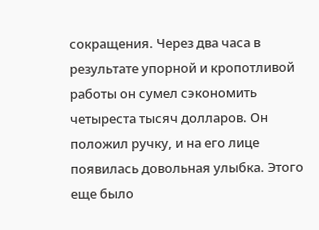сокращения. Через два часа в результате упорной и кропотливой работы он сумел сэкономить четыреста тысяч долларов. Он положил ручку, и на его лице появилась довольная улыбка. Этого еще было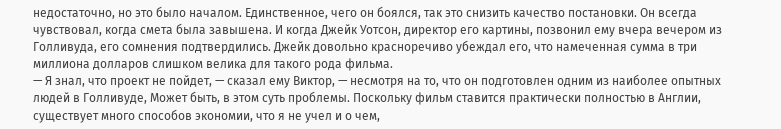недостаточно, но это было началом. Единственное, чего он боялся, так это снизить качество постановки. Он всегда чувствовал, когда смета была завышена. И когда Джейк Уотсон, директор его картины, позвонил ему вчера вечером из Голливуда, его сомнения подтвердились. Джейк довольно красноречиво убеждал его, что намеченная сумма в три миллиона долларов слишком велика для такого рода фильма.
— Я знал, что проект не пойдет, — сказал ему Виктор, — несмотря на то, что он подготовлен одним из наиболее опытных людей в Голливуде, Может быть, в этом суть проблемы. Поскольку фильм ставится практически полностью в Англии, существует много способов экономии, что я не учел и о чем,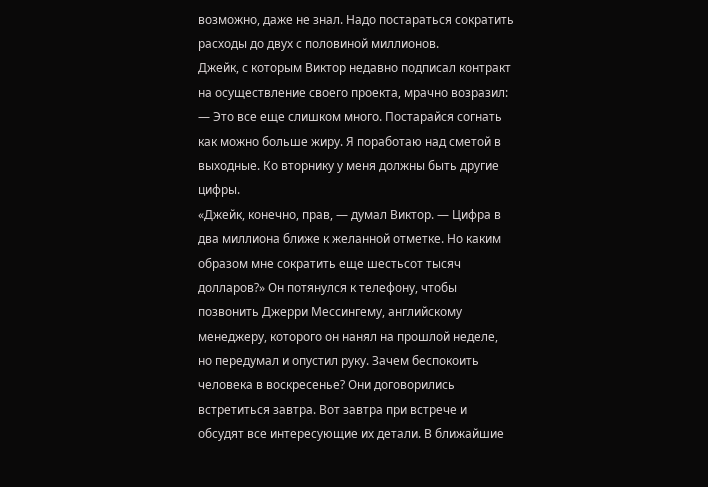возможно, даже не знал. Надо постараться сократить расходы до двух с половиной миллионов.
Джейк, с которым Виктор недавно подписал контракт на осуществление своего проекта, мрачно возразил:
— Это все еще слишком много. Постарайся согнать как можно больше жиру. Я поработаю над сметой в выходные. Ко вторнику у меня должны быть другие цифры.
«Джейк, конечно, прав, — думал Виктор. — Цифра в два миллиона ближе к желанной отметке. Но каким образом мне сократить еще шестьсот тысяч долларов?» Он потянулся к телефону, чтобы позвонить Джерри Мессингему, английскому менеджеру, которого он нанял на прошлой неделе, но передумал и опустил руку. Зачем беспокоить человека в воскресенье? Они договорились встретиться завтра. Вот завтра при встрече и обсудят все интересующие их детали. В ближайшие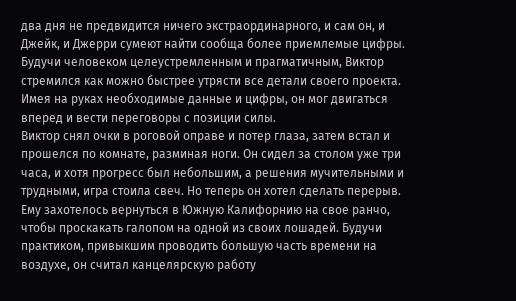два дня не предвидится ничего экстраординарного, и сам он, и Джейк, и Джерри сумеют найти сообща более приемлемые цифры. Будучи человеком целеустремленным и прагматичным, Виктор стремился как можно быстрее утрясти все детали своего проекта. Имея на руках необходимые данные и цифры, он мог двигаться вперед и вести переговоры с позиции силы.
Виктор снял очки в роговой оправе и потер глаза, затем встал и прошелся по комнате, разминая ноги. Он сидел за столом уже три часа, и хотя прогресс был небольшим, а решения мучительными и трудными, игра стоила свеч. Но теперь он хотел сделать перерыв. Ему захотелось вернуться в Южную Калифорнию на свое ранчо, чтобы проскакать галопом на одной из своих лошадей. Будучи практиком, привыкшим проводить большую часть времени на воздухе, он считал канцелярскую работу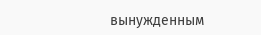вынужденным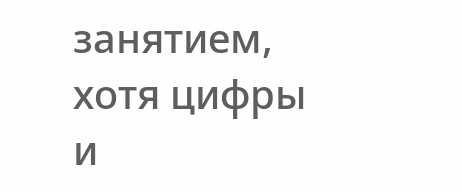занятием, хотя цифры и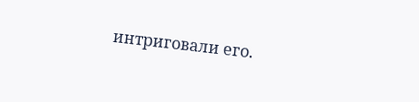интриговали его.